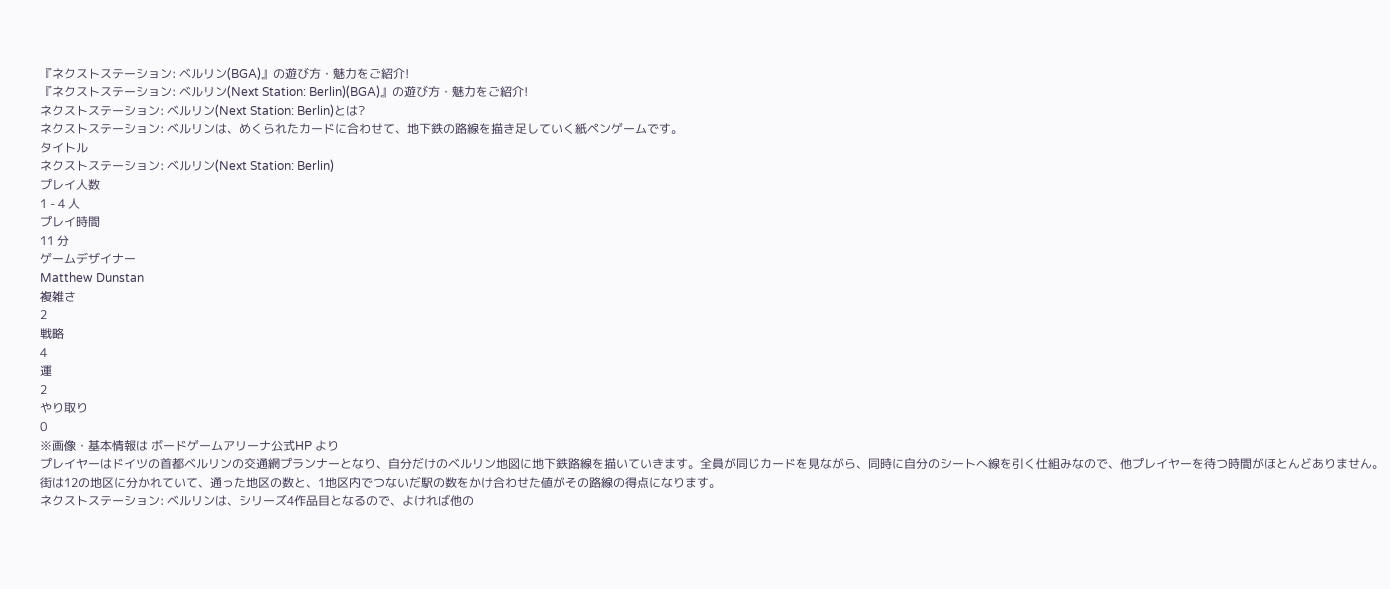『ネクストステーション: ベルリン(BGA)』の遊び方・魅力をご紹介!
『ネクストステーション: ベルリン(Next Station: Berlin)(BGA)』の遊び方・魅力をご紹介!
ネクストステーション: ベルリン(Next Station: Berlin)とは?
ネクストステーション: ベルリンは、めくられたカードに合わせて、地下鉄の路線を描き足していく紙ペンゲームです。
タイトル
ネクストステーション: ベルリン(Next Station: Berlin)
プレイ人数
1 - 4 人
プレイ時間
11 分
ゲームデザイナー
Matthew Dunstan
複雑さ
2
戦略
4
運
2
やり取り
0
※画像・基本情報は ボードゲームアリーナ公式HP より
プレイヤーはドイツの首都ベルリンの交通網プランナーとなり、自分だけのベルリン地図に地下鉄路線を描いていきます。全員が同じカードを見ながら、同時に自分のシートへ線を引く仕組みなので、他プレイヤーを待つ時間がほとんどありません。
街は12の地区に分かれていて、通った地区の数と、1地区内でつないだ駅の数をかけ合わせた値がその路線の得点になります。
ネクストステーション: ベルリンは、シリーズ4作品目となるので、よければ他の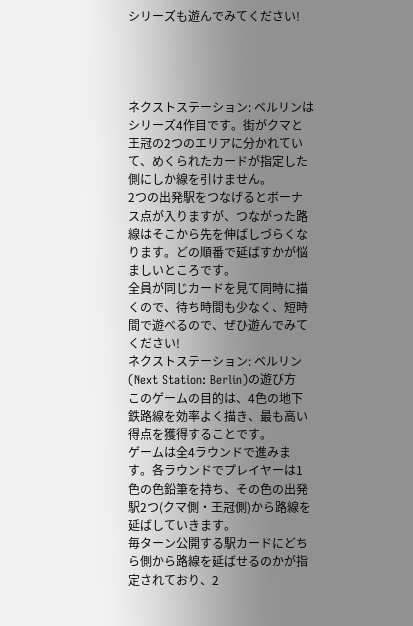シリーズも遊んでみてください!




ネクストステーション: ベルリンはシリーズ4作目です。街がクマと王冠の2つのエリアに分かれていて、めくられたカードが指定した側にしか線を引けません。
2つの出発駅をつなげるとボーナス点が入りますが、つながった路線はそこから先を伸ばしづらくなります。どの順番で延ばすかが悩ましいところです。
全員が同じカードを見て同時に描くので、待ち時間も少なく、短時間で遊べるので、ぜひ遊んでみてください!
ネクストステーション: ベルリン(Next Station: Berlin)の遊び方
このゲームの目的は、4色の地下鉄路線を効率よく描き、最も高い得点を獲得することです。
ゲームは全4ラウンドで進みます。各ラウンドでプレイヤーは1色の色鉛筆を持ち、その色の出発駅2つ(クマ側・王冠側)から路線を延ばしていきます。
毎ターン公開する駅カードにどちら側から路線を延ばせるのかが指定されており、2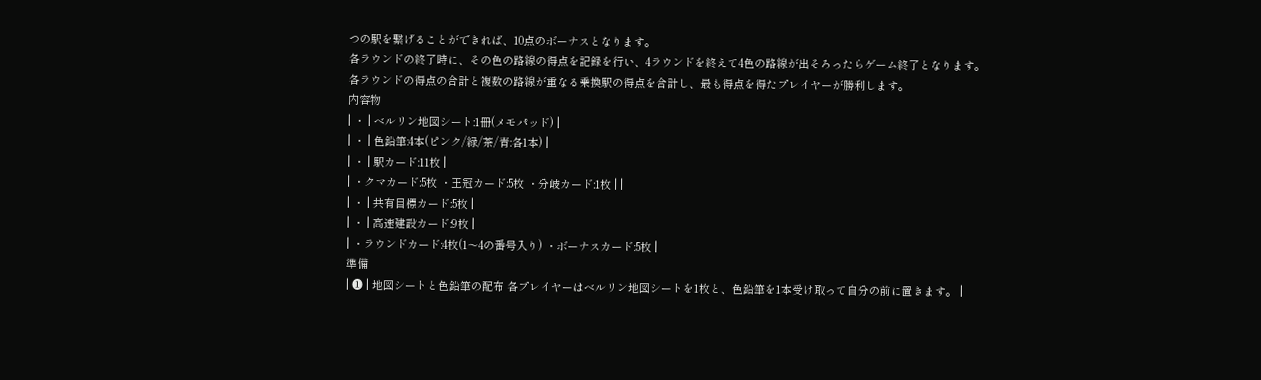つの駅を繋げることができれば、10点のボーナスとなります。
各ラウンドの終了時に、その色の路線の得点を記録を行い、4ラウンドを終えて4色の路線が出そろったらゲーム終了となります。
各ラウンドの得点の合計と複数の路線が重なる乗換駅の得点を合計し、最も得点を得たプレイヤーが勝利します。
内容物
| ・ | ベルリン地図シート:1冊(メモパッド) |
| ・ | 色鉛筆:4本(ピンク/緑/茶/青:各1本) |
| ・ | 駅カード:11枚 |
| ・クマカード:5枚 ・王冠カード:5枚 ・分岐カード:1枚 | |
| ・ | 共有目標カード:5枚 |
| ・ | 高速建設カード:9枚 |
| ・ラウンドカード:4枚(1〜4の番号入り) ・ボーナスカード:5枚 |
準備
| ❶ | 地図シートと色鉛筆の配布 各プレイヤーはベルリン地図シートを1枚と、色鉛筆を1本受け取って自分の前に置きます。 |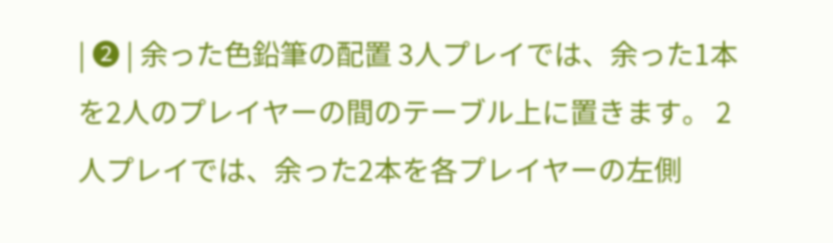| ❷ | 余った色鉛筆の配置 3人プレイでは、余った1本を2人のプレイヤーの間のテーブル上に置きます。 2人プレイでは、余った2本を各プレイヤーの左側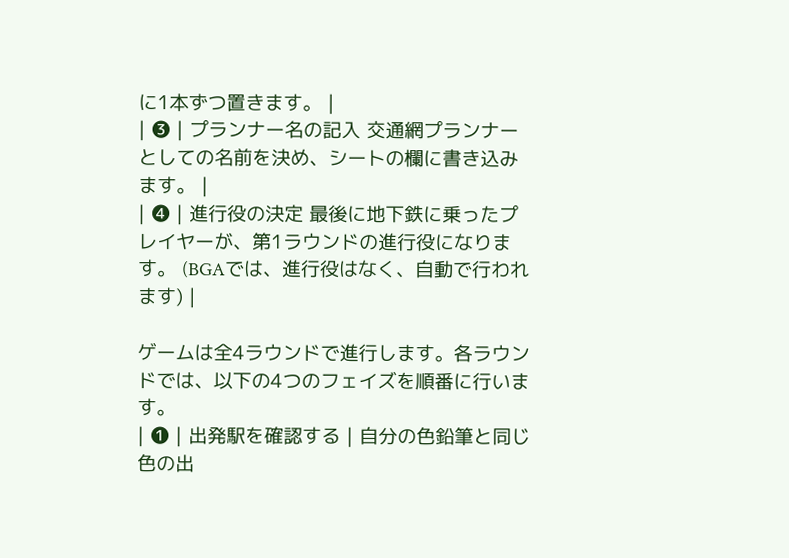に1本ずつ置きます。 |
| ❸ | プランナー名の記入 交通網プランナーとしての名前を決め、シートの欄に書き込みます。 |
| ❹ | 進行役の決定 最後に地下鉄に乗ったプレイヤーが、第1ラウンドの進行役になります。 (BGAでは、進行役はなく、自動で行われます) |

ゲームは全4ラウンドで進行します。各ラウンドでは、以下の4つのフェイズを順番に行います。
| ❶ | 出発駅を確認する | 自分の色鉛筆と同じ色の出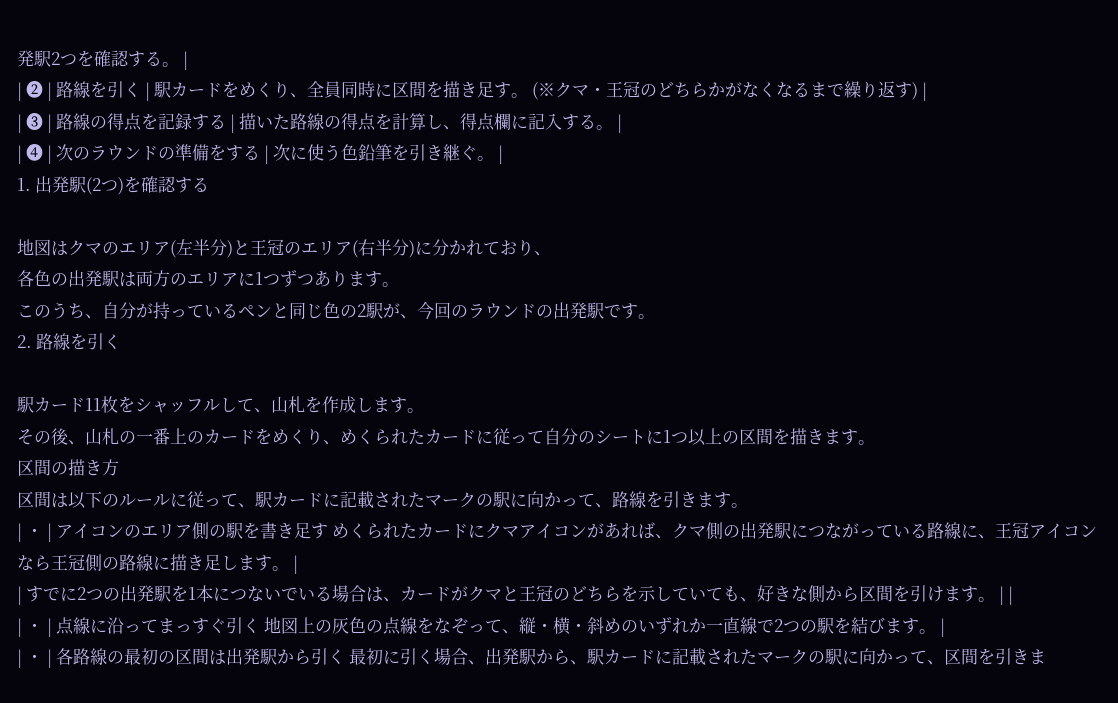発駅2つを確認する。 |
| ❷ | 路線を引く | 駅カードをめくり、全員同時に区間を描き足す。 (※クマ・王冠のどちらかがなくなるまで繰り返す) |
| ❸ | 路線の得点を記録する | 描いた路線の得点を計算し、得点欄に記入する。 |
| ❹ | 次のラウンドの準備をする | 次に使う色鉛筆を引き継ぐ。 |
1. 出発駅(2つ)を確認する

地図はクマのエリア(左半分)と王冠のエリア(右半分)に分かれており、
各色の出発駅は両方のエリアに1つずつあります。
このうち、自分が持っているペンと同じ色の2駅が、今回のラウンドの出発駅です。
2. 路線を引く

駅カード11枚をシャッフルして、山札を作成します。
その後、山札の一番上のカードをめくり、めくられたカードに従って自分のシートに1つ以上の区間を描きます。
区間の描き方
区間は以下のルールに従って、駅カードに記載されたマークの駅に向かって、路線を引きます。
| ・ | アイコンのエリア側の駅を書き足す めくられたカードにクマアイコンがあれば、クマ側の出発駅につながっている路線に、王冠アイコンなら王冠側の路線に描き足します。 |
| すでに2つの出発駅を1本につないでいる場合は、カードがクマと王冠のどちらを示していても、好きな側から区間を引けます。 | |
| ・ | 点線に沿ってまっすぐ引く 地図上の灰色の点線をなぞって、縦・横・斜めのいずれか一直線で2つの駅を結びます。 |
| ・ | 各路線の最初の区間は出発駅から引く 最初に引く場合、出発駅から、駅カードに記載されたマークの駅に向かって、区間を引きま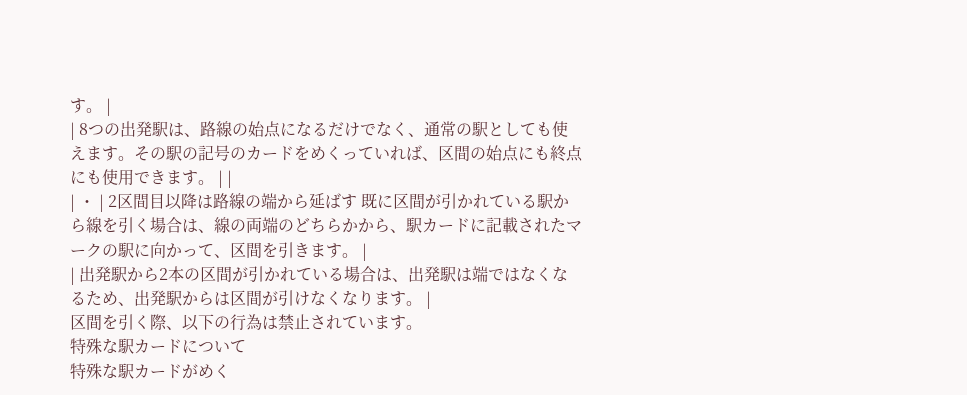す。 |
| 8つの出発駅は、路線の始点になるだけでなく、通常の駅としても使えます。その駅の記号のカードをめくっていれば、区間の始点にも終点にも使用できます。 | |
| ・ | 2区間目以降は路線の端から延ばす 既に区間が引かれている駅から線を引く場合は、線の両端のどちらかから、駅カードに記載されたマークの駅に向かって、区間を引きます。 |
| 出発駅から2本の区間が引かれている場合は、出発駅は端ではなくなるため、出発駅からは区間が引けなくなります。 |
区間を引く際、以下の行為は禁止されています。
特殊な駅カードについて
特殊な駅カードがめく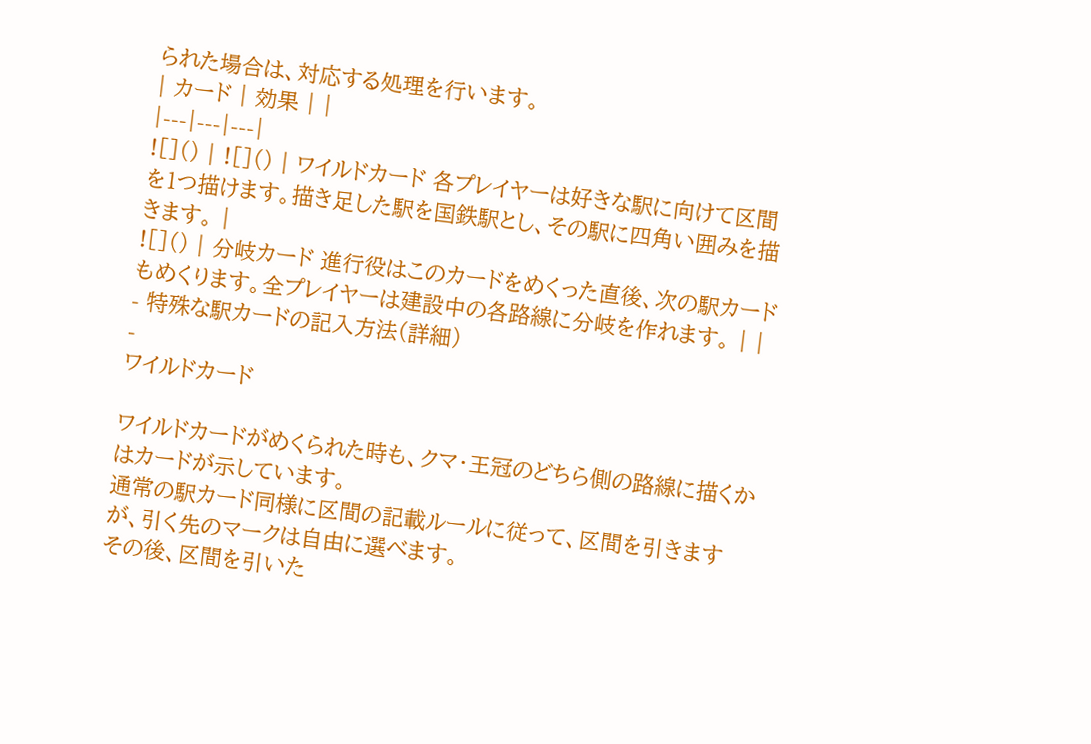られた場合は、対応する処理を行います。
| カード | 効果 | |
|---|---|---|
![]() | ![]() | ワイルドカード 各プレイヤーは好きな駅に向けて区間を1つ描けます。描き足した駅を国鉄駅とし、その駅に四角い囲みを描きます。 |
![]() | 分岐カード 進行役はこのカードをめくった直後、次の駅カードもめくります。全プレイヤーは建設中の各路線に分岐を作れます。 | |
- 特殊な駅カードの記入方法(詳細)
-
ワイルドカード

ワイルドカードがめくられた時も、クマ・王冠のどちら側の路線に描くかはカードが示しています。
通常の駅カード同様に区間の記載ルールに従って、区間を引きますが、引く先のマークは自由に選べます。
その後、区間を引いた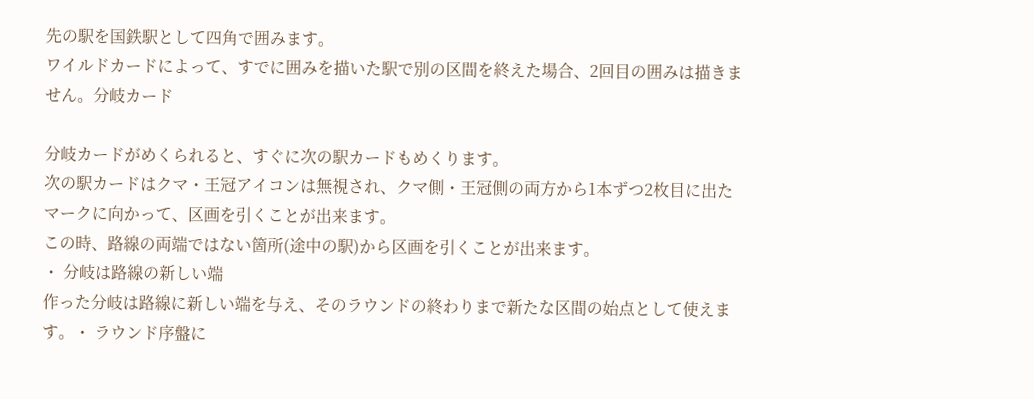先の駅を国鉄駅として四角で囲みます。
ワイルドカードによって、すでに囲みを描いた駅で別の区間を終えた場合、2回目の囲みは描きません。分岐カード

分岐カードがめくられると、すぐに次の駅カードもめくります。
次の駅カードはクマ・王冠アイコンは無視され、クマ側・王冠側の両方から1本ずつ2枚目に出たマークに向かって、区画を引くことが出来ます。
この時、路線の両端ではない箇所(途中の駅)から区画を引くことが出来ます。
・ 分岐は路線の新しい端
作った分岐は路線に新しい端を与え、そのラウンドの終わりまで新たな区間の始点として使えます。・ ラウンド序盤に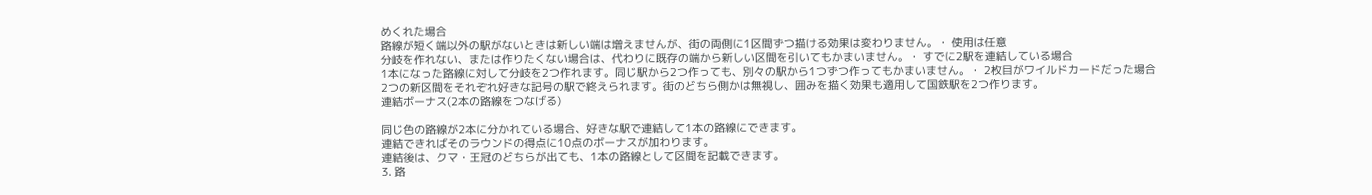めくれた場合
路線が短く端以外の駅がないときは新しい端は増えませんが、街の両側に1区間ずつ描ける効果は変わりません。・ 使用は任意
分岐を作れない、または作りたくない場合は、代わりに既存の端から新しい区間を引いてもかまいません。・ すでに2駅を連結している場合
1本になった路線に対して分岐を2つ作れます。同じ駅から2つ作っても、別々の駅から1つずつ作ってもかまいません。・ 2枚目がワイルドカードだった場合
2つの新区間をそれぞれ好きな記号の駅で終えられます。街のどちら側かは無視し、囲みを描く効果も適用して国鉄駅を2つ作ります。
連結ボーナス(2本の路線をつなげる)

同じ色の路線が2本に分かれている場合、好きな駅で連結して1本の路線にできます。
連結できればそのラウンドの得点に10点のボーナスが加わります。
連結後は、クマ・王冠のどちらが出ても、1本の路線として区間を記載できます。
3. 路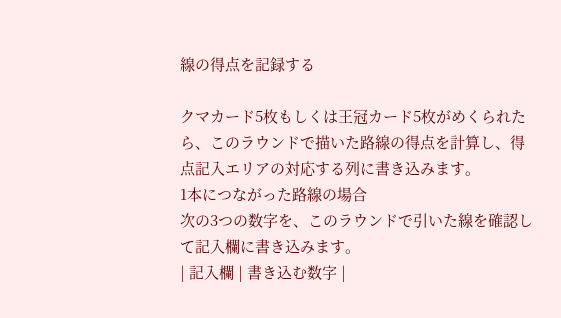線の得点を記録する

クマカード5枚もしくは王冠カード5枚がめくられたら、このラウンドで描いた路線の得点を計算し、得点記入エリアの対応する列に書き込みます。
1本につながった路線の場合
次の3つの数字を、このラウンドで引いた線を確認して記入欄に書き込みます。
| 記入欄 | 書き込む数字 |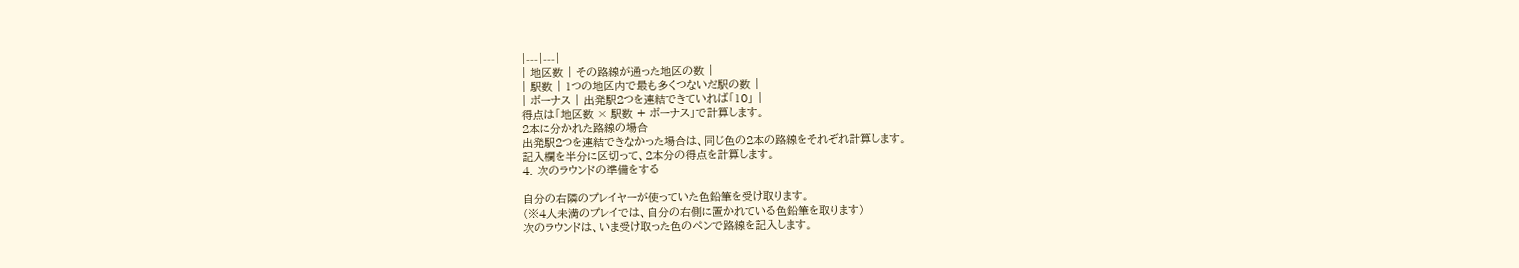|---|---|
| 地区数 | その路線が通った地区の数 |
| 駅数 | 1つの地区内で最も多くつないだ駅の数 |
| ボーナス | 出発駅2つを連結できていれば「10」 |
得点は「地区数 × 駅数 + ボーナス」で計算します。
2本に分かれた路線の場合
出発駅2つを連結できなかった場合は、同じ色の2本の路線をそれぞれ計算します。
記入欄を半分に区切って、2本分の得点を計算します。
4. 次のラウンドの準備をする

自分の右隣のプレイヤーが使っていた色鉛筆を受け取ります。
(※4人未満のプレイでは、自分の右側に置かれている色鉛筆を取ります)
次のラウンドは、いま受け取った色のペンで路線を記入します。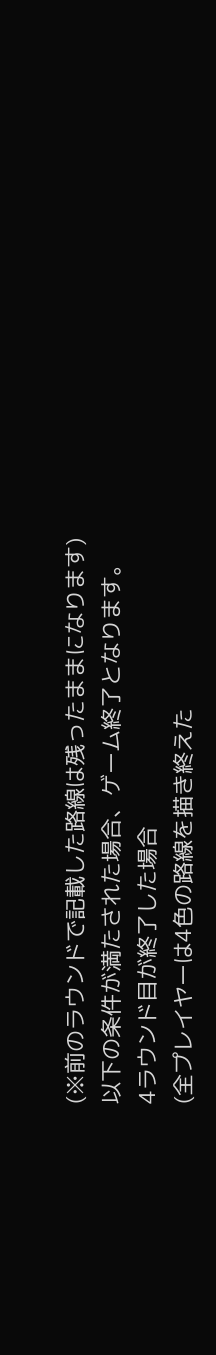(※前のラウンドで記載した路線は残ったままになります)
以下の条件が満たされた場合、ゲーム終了となります。
4ラウンド目が終了した場合
(全プレイヤーは4色の路線を描き終えた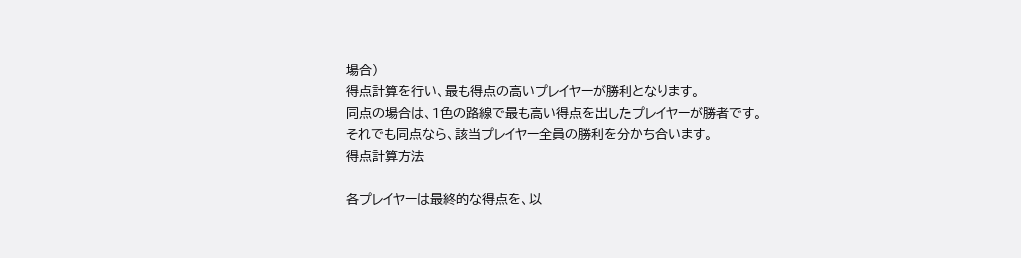場合)
得点計算を行い、最も得点の高いプレイヤーが勝利となります。
同点の場合は、1色の路線で最も高い得点を出したプレイヤーが勝者です。
それでも同点なら、該当プレイヤー全員の勝利を分かち合います。
得点計算方法

各プレイヤーは最終的な得点を、以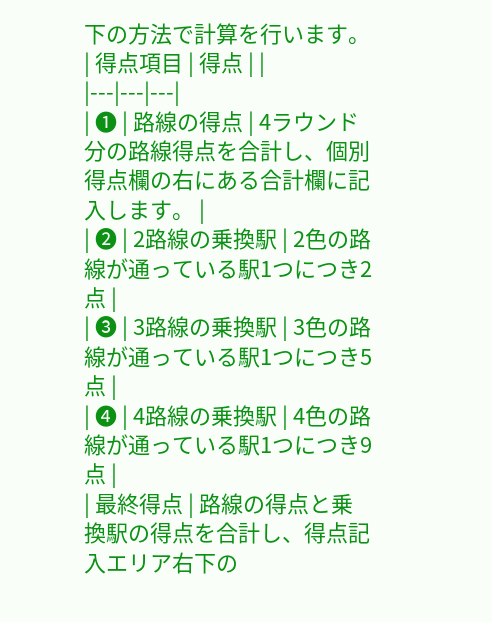下の方法で計算を行います。
| 得点項目 | 得点 | |
|---|---|---|
| ❶ | 路線の得点 | 4ラウンド分の路線得点を合計し、個別得点欄の右にある合計欄に記入します。 |
| ❷ | 2路線の乗換駅 | 2色の路線が通っている駅1つにつき2点 |
| ❸ | 3路線の乗換駅 | 3色の路線が通っている駅1つにつき5点 |
| ❹ | 4路線の乗換駅 | 4色の路線が通っている駅1つにつき9点 |
| 最終得点 | 路線の得点と乗換駅の得点を合計し、得点記入エリア右下の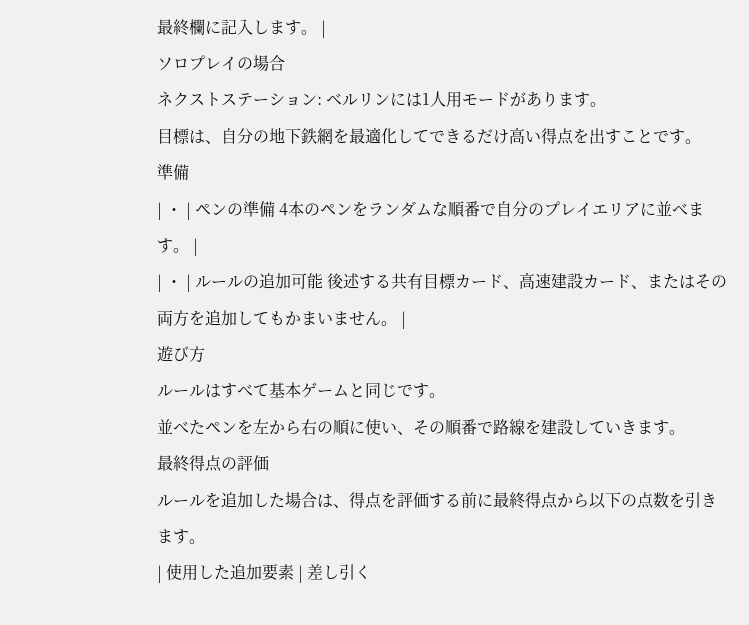最終欄に記入します。 |
ソロプレイの場合
ネクストステーション: ベルリンには1人用モードがあります。
目標は、自分の地下鉄網を最適化してできるだけ高い得点を出すことです。
準備
| ・ | ペンの準備 4本のペンをランダムな順番で自分のプレイエリアに並べます。 |
| ・ | ルールの追加可能 後述する共有目標カード、高速建設カード、またはその両方を追加してもかまいません。 |
遊び方
ルールはすべて基本ゲームと同じです。
並べたペンを左から右の順に使い、その順番で路線を建設していきます。
最終得点の評価
ルールを追加した場合は、得点を評価する前に最終得点から以下の点数を引きます。
| 使用した追加要素 | 差し引く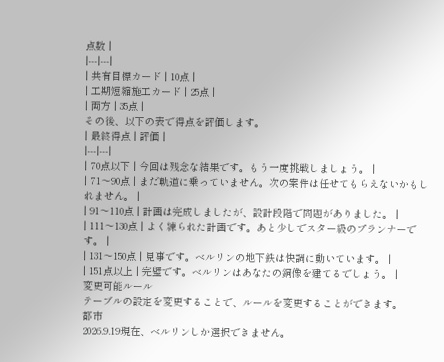点数 |
|---|---|
| 共有目標カード | 10点 |
| 工期短縮施工カード | 25点 |
| 両方 | 35点 |
その後、以下の表で得点を評価します。
| 最終得点 | 評価 |
|---|---|
| 70点以下 | 今回は残念な結果です。もう一度挑戦しましょう。 |
| 71〜90点 | まだ軌道に乗っていません。次の案件は任せてもらえないかもしれません。 |
| 91〜110点 | 計画は完成しましたが、設計段階で問題がありました。 |
| 111〜130点 | よく練られた計画です。あと少しでスター級のプランナーです。 |
| 131〜150点 | 見事です。ベルリンの地下鉄は快調に動いています。 |
| 151点以上 | 完璧です。ベルリンはあなたの銅像を建てるでしょう。 |
変更可能ルール
テーブルの設定を変更することで、ルールを変更することができます。
都市
2026.9.19現在、ベルリンしか選択できません。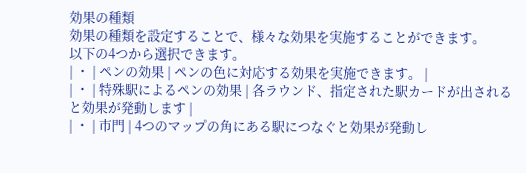効果の種類
効果の種類を設定することで、様々な効果を実施することができます。
以下の4つから選択できます。
| ・ | ペンの効果 | ペンの色に対応する効果を実施できます。 |
| ・ | 特殊駅によるペンの効果 | 各ラウンド、指定された駅カードが出されると効果が発動します |
| ・ | 市門 | 4つのマップの角にある駅につなぐと効果が発動し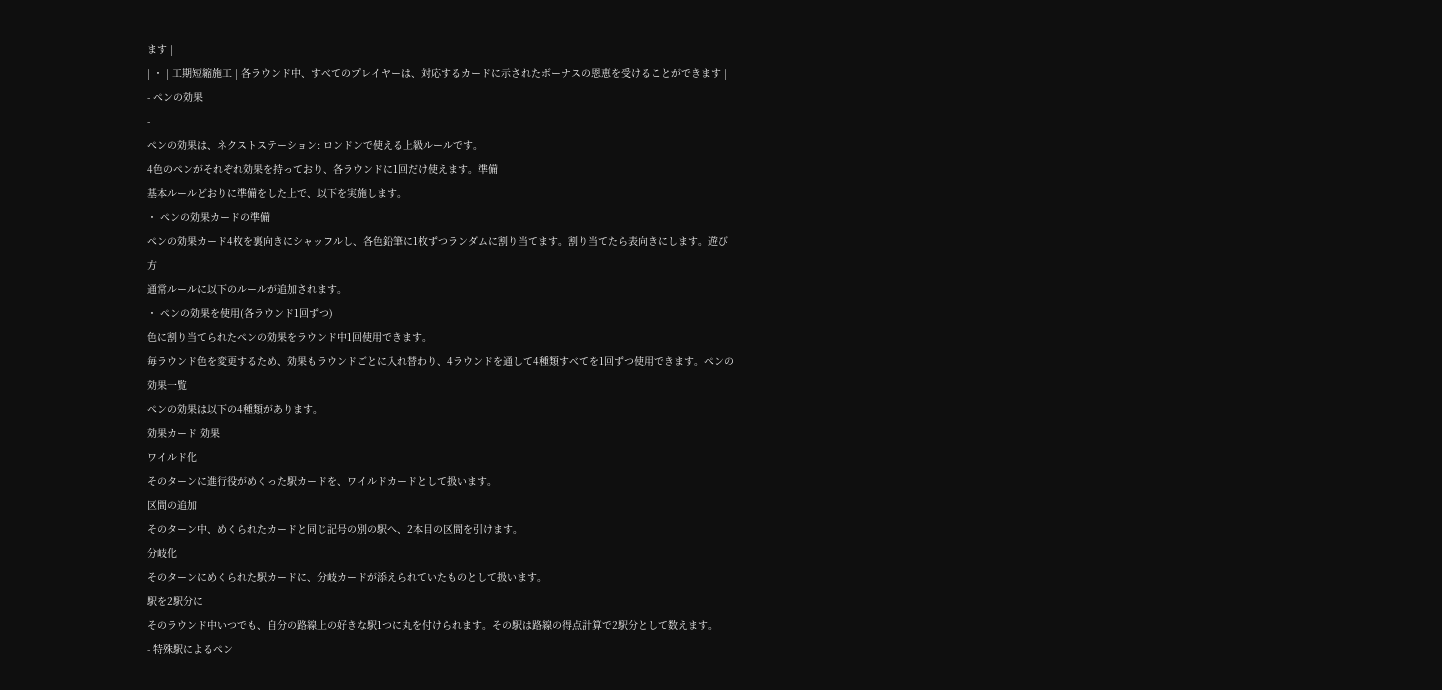ます |
| ・ | 工期短縮施工 | 各ラウンド中、すべてのプレイヤーは、対応するカードに示されたボーナスの恩恵を受けることができます |
- ペンの効果
-
ペンの効果は、ネクストステーション: ロンドンで使える上級ルールです。
4色のペンがそれぞれ効果を持っており、各ラウンドに1回だけ使えます。準備
基本ルールどおりに準備をした上で、以下を実施します。
・ ペンの効果カードの準備
ペンの効果カード4枚を裏向きにシャッフルし、各色鉛筆に1枚ずつランダムに割り当てます。割り当てたら表向きにします。遊び方
通常ルールに以下のルールが追加されます。
・ ペンの効果を使用(各ラウンド1回ずつ)
色に割り当てられたペンの効果をラウンド中1回使用できます。
毎ラウンド色を変更するため、効果もラウンドごとに入れ替わり、4ラウンドを通して4種類すべてを1回ずつ使用できます。ペンの効果一覧
ペンの効果は以下の4種類があります。
効果カード 効果
ワイルド化
そのターンに進行役がめくった駅カードを、ワイルドカードとして扱います。
区間の追加
そのターン中、めくられたカードと同じ記号の別の駅へ、2本目の区間を引けます。
分岐化
そのターンにめくられた駅カードに、分岐カードが添えられていたものとして扱います。
駅を2駅分に
そのラウンド中いつでも、自分の路線上の好きな駅1つに丸を付けられます。その駅は路線の得点計算で2駅分として数えます。
- 特殊駅によるペン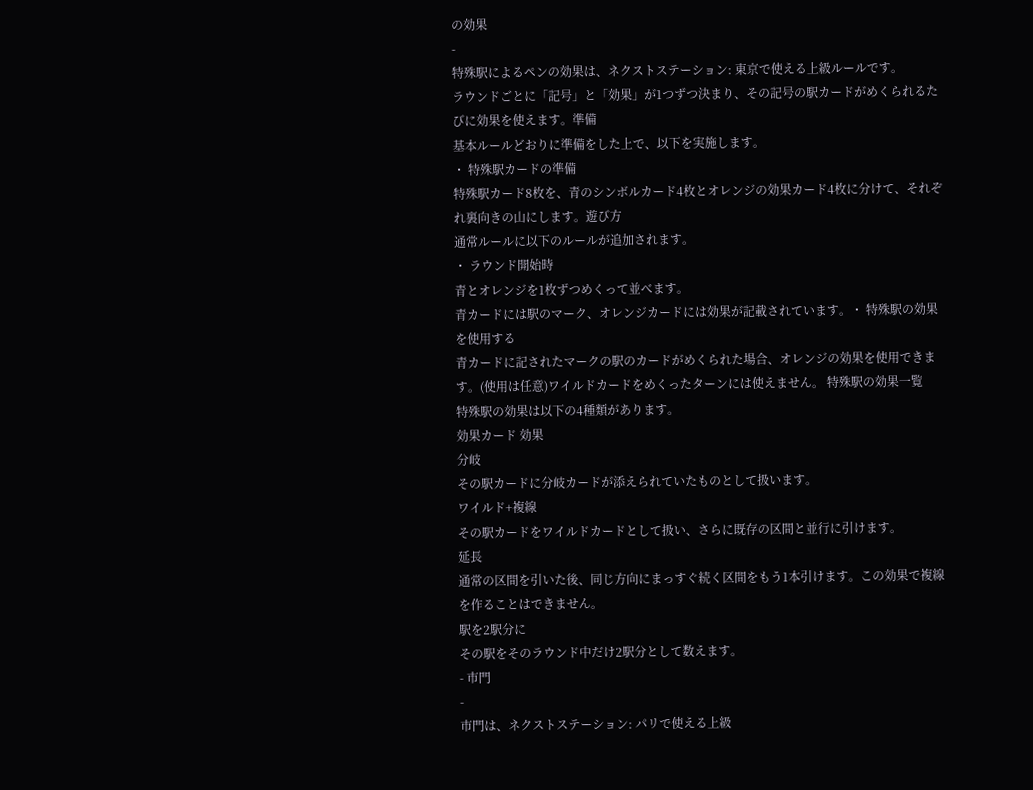の効果
-
特殊駅によるペンの効果は、ネクストステーション: 東京で使える上級ルールです。
ラウンドごとに「記号」と「効果」が1つずつ決まり、その記号の駅カードがめくられるたびに効果を使えます。準備
基本ルールどおりに準備をした上で、以下を実施します。
・ 特殊駅カードの準備
特殊駅カード8枚を、青のシンボルカード4枚とオレンジの効果カード4枚に分けて、それぞれ裏向きの山にします。遊び方
通常ルールに以下のルールが追加されます。
・ ラウンド開始時
青とオレンジを1枚ずつめくって並べます。
青カードには駅のマーク、オレンジカードには効果が記載されています。・ 特殊駅の効果を使用する
青カードに記されたマークの駅のカードがめくられた場合、オレンジの効果を使用できます。(使用は任意)ワイルドカードをめくったターンには使えません。 特殊駅の効果一覧
特殊駅の効果は以下の4種類があります。
効果カード 効果
分岐
その駅カードに分岐カードが添えられていたものとして扱います。
ワイルド+複線
その駅カードをワイルドカードとして扱い、さらに既存の区間と並行に引けます。
延長
通常の区間を引いた後、同じ方向にまっすぐ続く区間をもう1本引けます。この効果で複線を作ることはできません。
駅を2駅分に
その駅をそのラウンド中だけ2駅分として数えます。
- 市門
-
市門は、ネクストステーション: パリで使える上級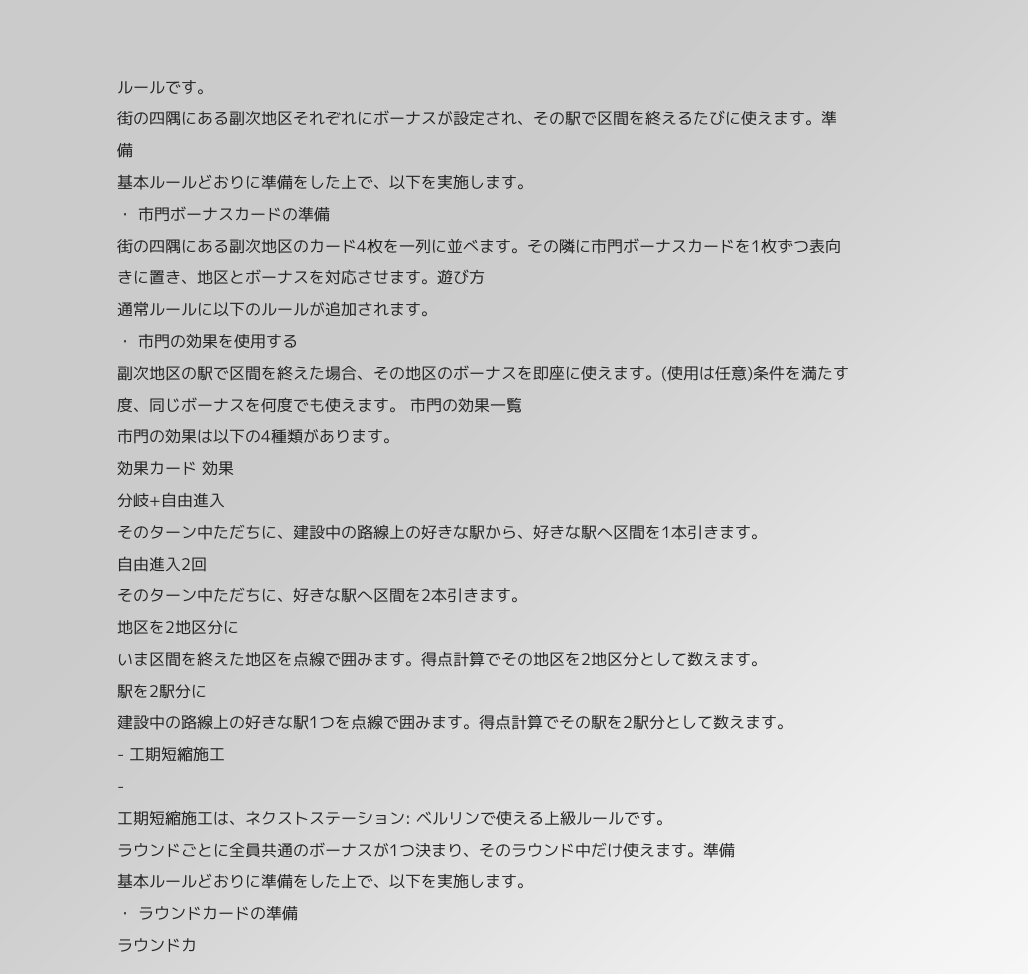ルールです。
街の四隅にある副次地区それぞれにボーナスが設定され、その駅で区間を終えるたびに使えます。準備
基本ルールどおりに準備をした上で、以下を実施します。
・ 市門ボーナスカードの準備
街の四隅にある副次地区のカード4枚を一列に並べます。その隣に市門ボーナスカードを1枚ずつ表向きに置き、地区とボーナスを対応させます。遊び方
通常ルールに以下のルールが追加されます。
・ 市門の効果を使用する
副次地区の駅で区間を終えた場合、その地区のボーナスを即座に使えます。(使用は任意)条件を満たす度、同じボーナスを何度でも使えます。 市門の効果一覧
市門の効果は以下の4種類があります。
効果カード 効果
分岐+自由進入
そのターン中ただちに、建設中の路線上の好きな駅から、好きな駅へ区間を1本引きます。
自由進入2回
そのターン中ただちに、好きな駅へ区間を2本引きます。
地区を2地区分に
いま区間を終えた地区を点線で囲みます。得点計算でその地区を2地区分として数えます。
駅を2駅分に
建設中の路線上の好きな駅1つを点線で囲みます。得点計算でその駅を2駅分として数えます。
- 工期短縮施工
-
工期短縮施工は、ネクストステーション: ベルリンで使える上級ルールです。
ラウンドごとに全員共通のボーナスが1つ決まり、そのラウンド中だけ使えます。準備
基本ルールどおりに準備をした上で、以下を実施します。
・ ラウンドカードの準備
ラウンドカ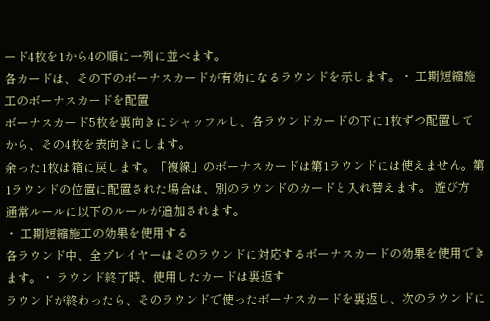ード4枚を1から4の順に一列に並べます。
各カードは、その下のボーナスカードが有効になるラウンドを示します。・ 工期短縮施工のボーナスカードを配置
ボーナスカード5枚を裏向きにシャッフルし、各ラウンドカードの下に1枚ずつ配置してから、その4枚を表向きにします。
余った1枚は箱に戻します。「複線」のボーナスカードは第1ラウンドには使えません。第1ラウンドの位置に配置された場合は、別のラウンドのカードと入れ替えます。 遊び方
通常ルールに以下のルールが追加されます。
・ 工期短縮施工の効果を使用する
各ラウンド中、全プレイヤーはそのラウンドに対応するボーナスカードの効果を使用できます。・ ラウンド終了時、使用したカードは裏返す
ラウンドが終わったら、そのラウンドで使ったボーナスカードを裏返し、次のラウンドに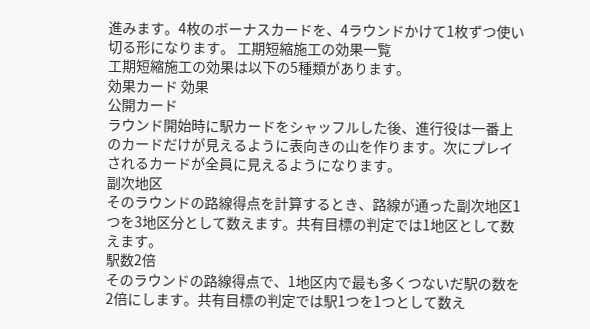進みます。4枚のボーナスカードを、4ラウンドかけて1枚ずつ使い切る形になります。 工期短縮施工の効果一覧
工期短縮施工の効果は以下の5種類があります。
効果カード 効果
公開カード
ラウンド開始時に駅カードをシャッフルした後、進行役は一番上のカードだけが見えるように表向きの山を作ります。次にプレイされるカードが全員に見えるようになります。
副次地区
そのラウンドの路線得点を計算するとき、路線が通った副次地区1つを3地区分として数えます。共有目標の判定では1地区として数えます。
駅数2倍
そのラウンドの路線得点で、1地区内で最も多くつないだ駅の数を2倍にします。共有目標の判定では駅1つを1つとして数え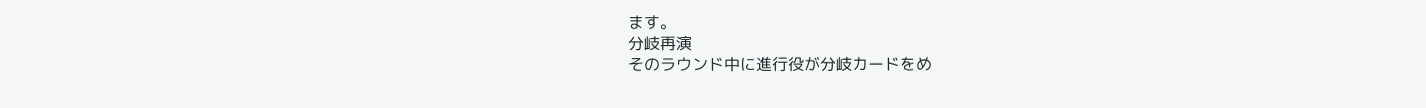ます。
分岐再演
そのラウンド中に進行役が分岐カードをめ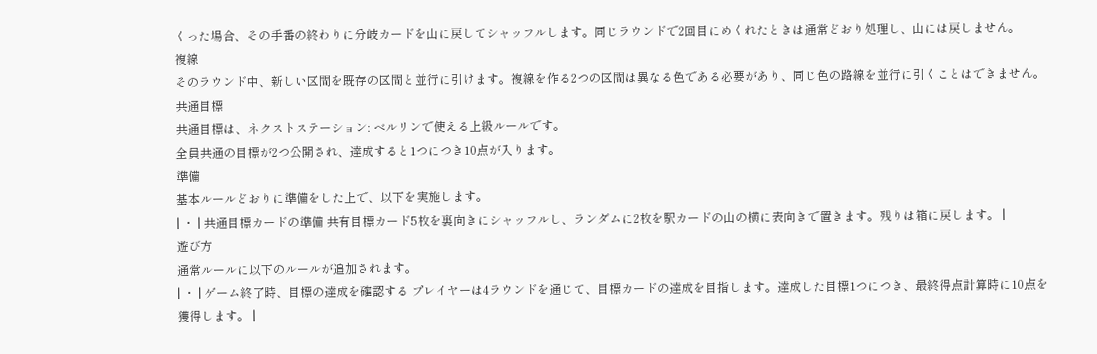くった場合、その手番の終わりに分岐カードを山に戻してシャッフルします。同じラウンドで2回目にめくれたときは通常どおり処理し、山には戻しません。
複線
そのラウンド中、新しい区間を既存の区間と並行に引けます。複線を作る2つの区間は異なる色である必要があり、同じ色の路線を並行に引くことはできません。
共通目標
共通目標は、ネクストステーション: ベルリンで使える上級ルールです。
全員共通の目標が2つ公開され、達成すると1つにつき10点が入ります。
準備
基本ルールどおりに準備をした上で、以下を実施します。
| ・ | 共通目標カードの準備 共有目標カード5枚を裏向きにシャッフルし、ランダムに2枚を駅カードの山の横に表向きで置きます。残りは箱に戻します。 |
遊び方
通常ルールに以下のルールが追加されます。
| ・ | ゲーム終了時、目標の達成を確認する プレイヤーは4ラウンドを通じて、目標カードの達成を目指します。達成した目標1つにつき、最終得点計算時に10点を獲得します。 |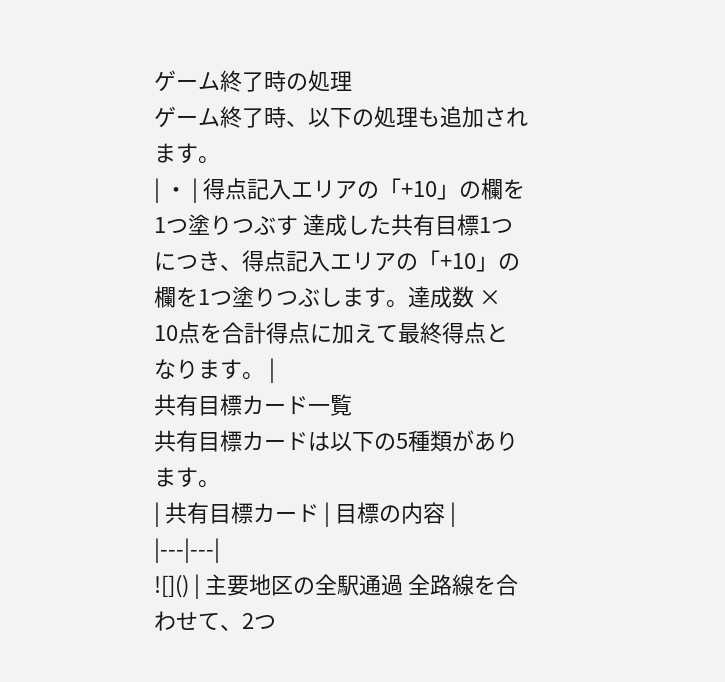ゲーム終了時の処理
ゲーム終了時、以下の処理も追加されます。
| ・ | 得点記入エリアの「+10」の欄を1つ塗りつぶす 達成した共有目標1つにつき、得点記入エリアの「+10」の欄を1つ塗りつぶします。達成数 × 10点を合計得点に加えて最終得点となります。 |
共有目標カード一覧
共有目標カードは以下の5種類があります。
| 共有目標カード | 目標の内容 |
|---|---|
![]() | 主要地区の全駅通過 全路線を合わせて、2つ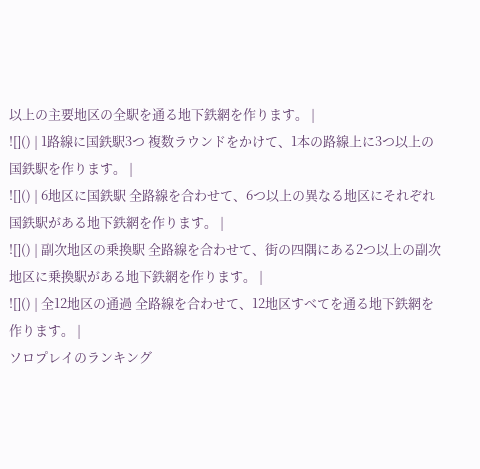以上の主要地区の全駅を通る地下鉄網を作ります。 |
![]() | 1路線に国鉄駅3つ 複数ラウンドをかけて、1本の路線上に3つ以上の国鉄駅を作ります。 |
![]() | 6地区に国鉄駅 全路線を合わせて、6つ以上の異なる地区にそれぞれ国鉄駅がある地下鉄網を作ります。 |
![]() | 副次地区の乗換駅 全路線を合わせて、街の四隅にある2つ以上の副次地区に乗換駅がある地下鉄網を作ります。 |
![]() | 全12地区の通過 全路線を合わせて、12地区すべてを通る地下鉄網を作ります。 |
ソロプレイのランキング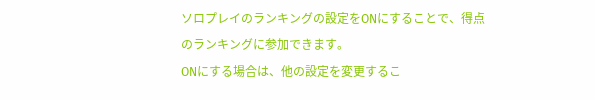ソロプレイのランキングの設定をONにすることで、得点のランキングに参加できます。
ONにする場合は、他の設定を変更するこ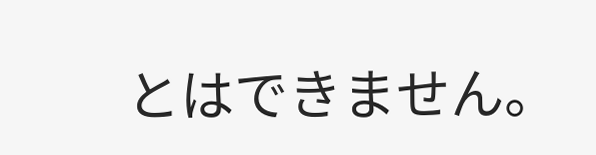とはできません。